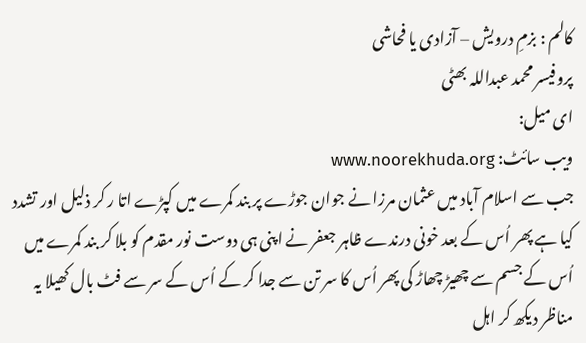کالم : بزمِ درویش – آزادی یا فحاشی
پروفیسر محمد عبداللہ بھٹی
ای میل:
ویب سائٹ: www.noorekhuda.org
جب سے اسلام آباد میں عثمان مرزا نے جوان جوڑے پر بند کمرے میں کپڑے اتا ر کر ذلیل اور تشدد کیا ہے پھر اُس کے بعد خونی درندے ظاہر جعفر نے اپنی ہی دوست نور مقدم کو بلا کر بند کمرے میں اُس کے جسم سے چھیڑ چھاڑ کی پھر اُس کا سر تن سے جدا کر کے اُس کے سر سے فٹ بال کھیلا یہ مناظر دیکھ کر اہل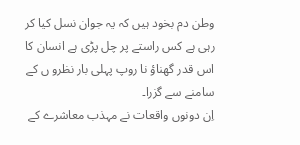وطن دم بخود ہیں کہ یہ جوان نسل کیا کر رہی ہے کس راستے پر چل پڑی ہے انسان کا اس قدر گھناؤ نا روپ پہلی بار نظرو ں کے سامنے سے گزرا۔
اِن دونوں واقعات نے مہذب معاشرے کے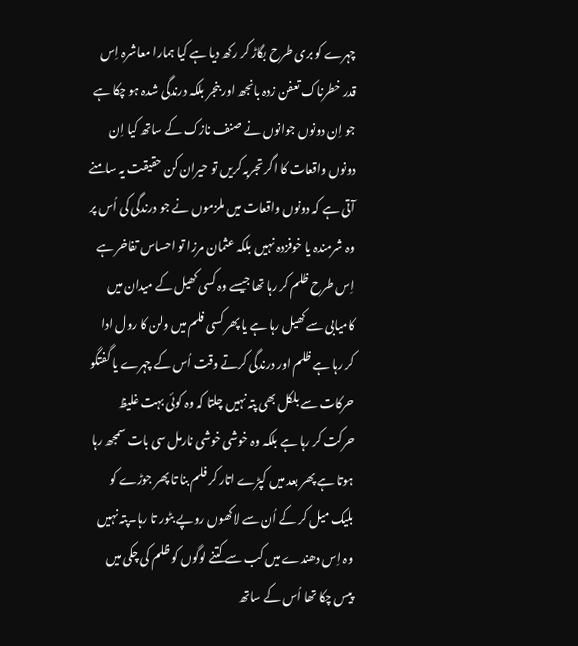چہرے کو بری طرح بگاڑ کر رکھ دیا ہے کیا ہمارا معاشرہ اِس قدر خطرناک تعفن زدہ بانجھ اور بنجر بلکہ درندگی شدہ ہو چکا ہے جو اِن دونوں جوانوں نے صنف نازک کے ساتھ کیا اِن دونوں واقعات کا اگر تجربہ کریں تو حیران کن حقیقت یہ سامنے آتی ہے کہ دونوں واقعات میں ملزموں نے جو درندگی کی اُس پر وہ شرمندہ یا خوفزدہ نہیں بلکہ عثمان مرزا تو احساس تفاخر ہے اِس طرح ظلم کر رہا تھا جیسے وہ کسی کھیل کے میدان میں کامیابی سے کھیل رہا ہے یا پھر کسی فلم میں ولن کا رول ادا کر رہا ہے ظلم اور درندگی کرتے وقت اُس کے چہرے یا گفتگو حرکات سے بلکل بھی پتہ نہیں چلتا کہ وہ کوئی بہت غلیظ حرکت کر رہا ہے بلکہ وہ خوشی خوشی نارمل سی بات سمجھ رہا ہوتا ہے پھر بعد میں کپڑے اتار کر فلم بنا تا پھر جوڑے کو بلیک میل کر کے اُن سے لاکھوں روپے بٹور تا رہا۔پتہ نہیں وہ اِس دھندے میں کب سے کتنے لوگوں کو ظلم کی چکی میں پیس چکا تھا اُس کے ساتھ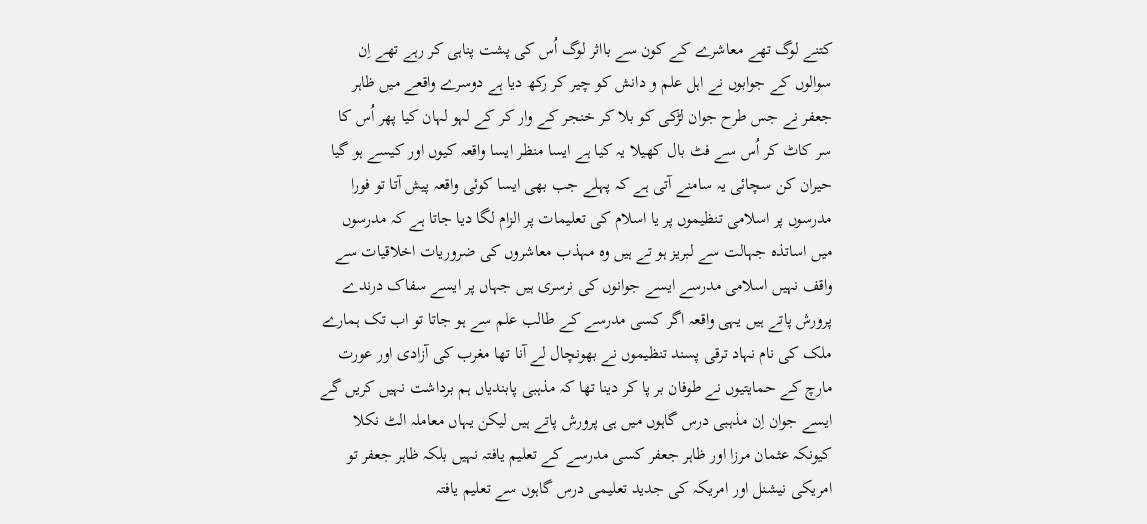کتنے لوگ تھے معاشرے کے کون سے بااثر لوگ اُس کی پشت پناہی کر رہے تھے اِن سوالوں کے جوابوں نے اہل علم و دانش کو چیر کر رکھ دیا ہے دوسرے واقعے میں ظاہر جعفر نے جس طرح جوان لڑکی کو بلا کر خنجر کے وار کر کے لہو لہان کیا پھر اُس کا سر کاٹ کر اُس سے فٹ بال کھیلا یہ کیا ہے ایسا منظر ایسا واقعہ کیوں اور کیسے ہو گیا حیران کن سچائی یہ سامنے آتی ہے کہ پہلے جب بھی ایسا کوئی واقعہ پیش آتا تو فورا مدرسوں پر اسلامی تنظیموں پر یا اسلام کی تعلیمات پر الزام لگا دیا جاتا ہے کہ مدرسوں میں اساتذہ جہالت سے لبریز ہو تے ہیں وہ مہذب معاشروں کی ضروریات اخلاقیات سے واقف نہیں اسلامی مدرسے ایسے جوانوں کی نرسری ہیں جہاں پر ایسے سفاک درندے پرورش پاتے ہیں یہی واقعہ اگر کسی مدرسے کے طالب علم سے ہو جاتا تو اب تک ہمارے ملک کی نام نہاد ترقی پسند تنظیموں نے بھونچال لے آنا تھا مغرب کی آزادی اور عورت مارچ کے حمایتیوں نے طوفان بر پا کر دینا تھا کہ مذہبی پابندیاں ہم برداشت نہیں کریں گے ایسے جوان اِن مذہبی درس گاہوں میں ہی پرورش پاتے ہیں لیکن یہاں معاملہ الٹ نکلا کیونکہ عثمان مرزا اور ظاہر جعفر کسی مدرسے کے تعلیم یافتہ نہیں بلکہ ظاہر جعفر تو امریکی نیشنل اور امریکہ کی جدید تعلیمی درس گاہوں سے تعلیم یافتہ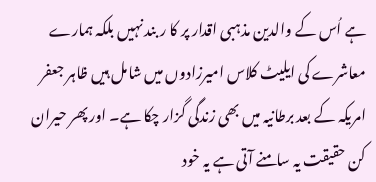ہے اُس کے والدین مذہبی اقدار پر کا ر بند نہیں بلکہ ہمارے معاشرے کی ایلیٹ کلاس امیرزادوں میں شامل ہیں ظاہر جعفر امریکہ کے بعد برطانیہ میں بھی زندگی گزار چکا ہے۔ اور پھر حیران کن حقیقت یہ سامنے آتی ہے یہ خود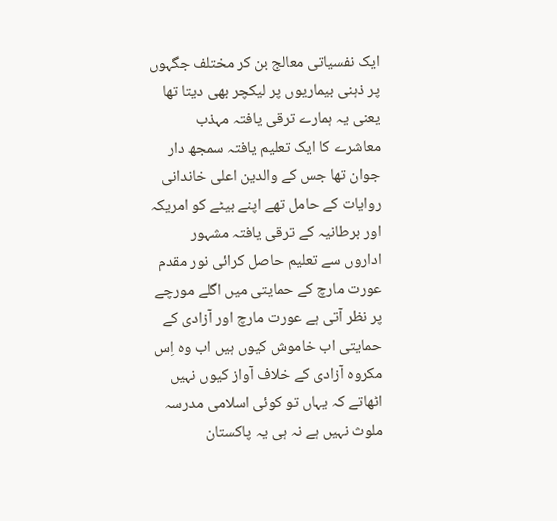ایک نفسیاتی معالج بن کر مختلف جگہوں پر ذہنی بیماریوں پر لیکچر بھی دیتا تھا یعنی یہ ہمارے ترقی یافتہ مہذب معاشرے کا ایک تعلیم یافتہ سمجھ دار جوان تھا جس کے والدین اعلی خاندانی روایات کے حامل تھے اپنے بیٹے کو امریکہ اور برطانیہ کے ترقی یافتہ مشہور اداروں سے تعلیم حاصل کرائی نور مقدم عورت مارچ کے حمایتی میں اگلے مورچے پر نظر آتی ہے عورت مارچ اور آزادی کے حمایتی اب خاموش کیوں ہیں اب وہ اِس مکروہ آزادی کے خلاف آواز کیوں نہیں اٹھاتے کہ یہاں تو کوئی اسلامی مدرسہ ملوث نہیں ہے نہ ہی یہ پاکستان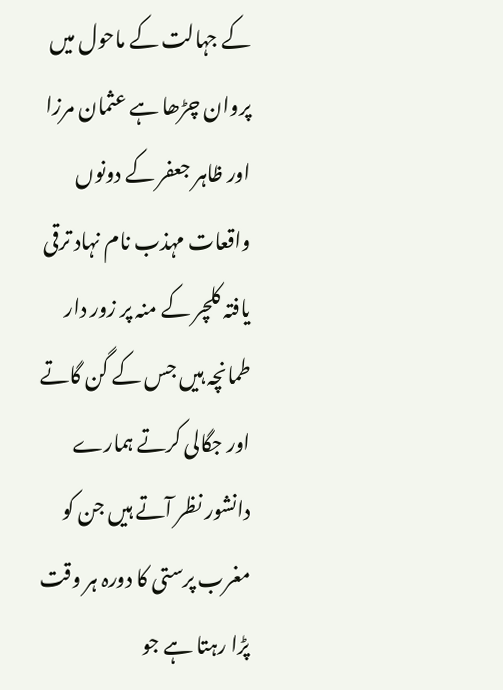کے جہالت کے ماحول میں پروان چڑھا ہے عثمان مرزا اور ظاہر جعفر کے دونوں واقعات مہذب نام نہاد ترقی یافتہ کلچر کے منہ پر زور دار طمانچہ ہیں جس کے گن گاتے اور جگالی کرتے ہمارے دانشور نظر آتے ہیں جن کو مغرب پرستی کا دورہ ہر وقت پڑا رہتا ہے جو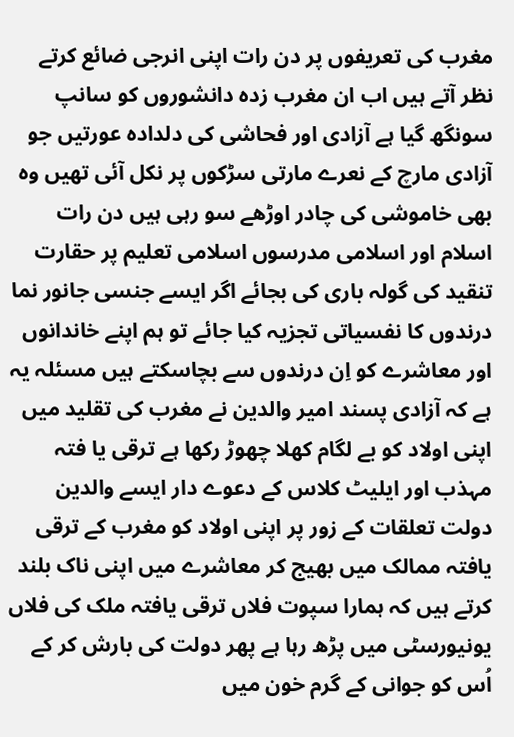مغرب کی تعریفوں پر دن رات اپنی انرجی ضائع کرتے نظر آتے ہیں اب ان مغرب زدہ دانشوروں کو سانپ سونگھ گیا ہے آزادی اور فحاشی کی دلدادہ عورتیں جو آزادی مارچ کے نعرے مارتی سڑکوں پر نکل آئی تھیں وہ بھی خاموشی کی چادر اوڑھے سو رہی ہیں دن رات اسلام اور اسلامی مدرسوں اسلامی تعلیم پر حقارت تنقید کی گولہ باری کی بجائے اگر ایسے جنسی جانور نما درندوں کا نفسیاتی تجزیہ کیا جائے تو ہم اپنے خاندانوں اور معاشرے کو اِن درندوں سے بچاسکتے ہیں مسئلہ یہ ہے کہ آزادی پسند امیر والدین نے مغرب کی تقلید میں اپنی اولاد کو بے لگام کھلا چھوڑ رکھا ہے ترقی یا فتہ مہذب اور ایلیٹ کلاس کے دعوے دار ایسے والدین دولت تعلقات کے زور پر اپنی اولاد کو مغرب کے ترقی یافتہ ممالک میں بھیج کر معاشرے میں اپنی ناک بلند کرتے ہیں کہ ہمارا سپوت فلاں ترقی یافتہ ملک کی فلاں یونیورسٹی میں پڑھ رہا ہے پھر دولت کی بارش کر کے اُس کو جوانی کے گرم خون میں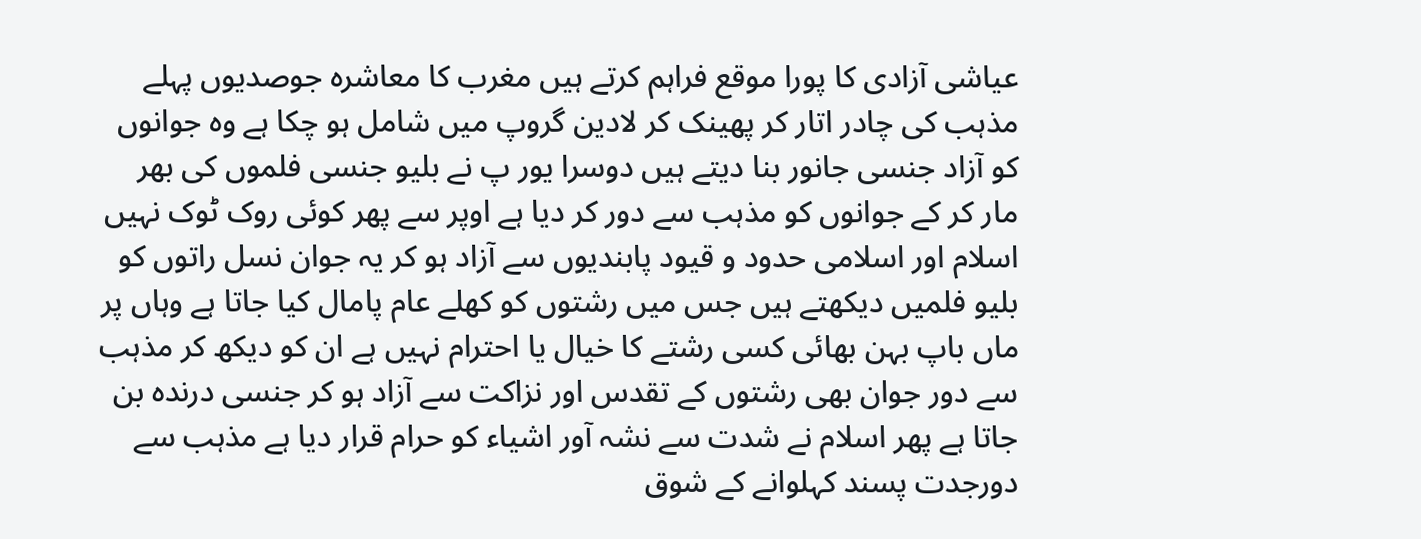عیاشی آزادی کا پورا موقع فراہم کرتے ہیں مغرب کا معاشرہ جوصدیوں پہلے مذہب کی چادر اتار کر پھینک کر لادین گروپ میں شامل ہو چکا ہے وہ جوانوں کو آزاد جنسی جانور بنا دیتے ہیں دوسرا یور پ نے بلیو جنسی فلموں کی بھر مار کر کے جوانوں کو مذہب سے دور کر دیا ہے اوپر سے پھر کوئی روک ٹوک نہیں اسلام اور اسلامی حدود و قیود پابندیوں سے آزاد ہو کر یہ جوان نسل راتوں کو بلیو فلمیں دیکھتے ہیں جس میں رشتوں کو کھلے عام پامال کیا جاتا ہے وہاں پر ماں باپ بہن بھائی کسی رشتے کا خیال یا احترام نہیں ہے ان کو دیکھ کر مذہب سے دور جوان بھی رشتوں کے تقدس اور نزاکت سے آزاد ہو کر جنسی درندہ بن جاتا ہے پھر اسلام نے شدت سے نشہ آور اشیاء کو حرام قرار دیا ہے مذہب سے دورجدت پسند کہلوانے کے شوق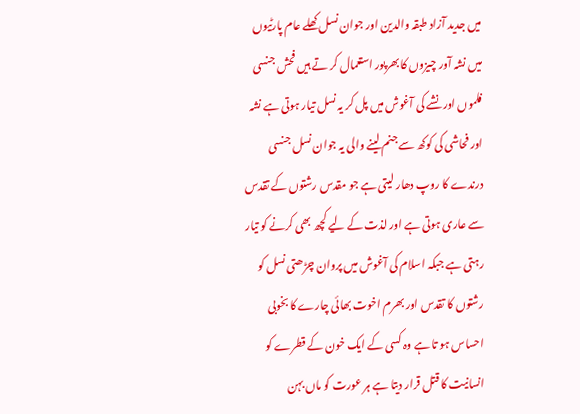میں جدید آزاد طبقہ والدین اور جوان نسل کھلے عام پارٹیوں میں نشہ آور چیزوں کا بھرپور استعمال کر تے ہیں فحش جنسی فلموں اور نشے کی آغوش میں پل کر یہ نسل تیار ہوتی ہے نشہ اور فحاشی کی کوکھ سے جنم لینے والی یہ جوان نسل جنسی درندے کا روپ دھار لیتی ہے جو مقدس رشتوں کے تقدس سے عاری ہوتی ہے اور لذت کے لیے کچھ بھی کرنے کو تیار رہتی ہے جبکہ اسلام کی آغوش میں پروان چڑھتی نسل کو رشتوں کا تقدس اور بھرم اخوت بھائی چارے کا بخوبی احساس ہو تا ہے وہ کسی کے ایک خون کے قطرے کو انسانیت کا قتل قرار دیتا ہے ہر عورت کو ماں بہن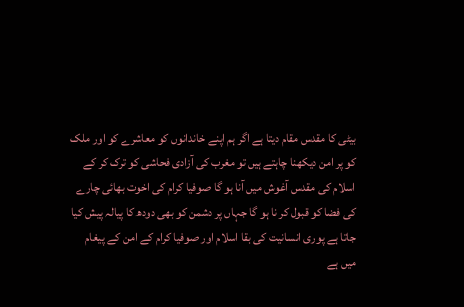بیٹی کا مقدس مقام دیتا ہے اگر ہم اپنے خاندانوں کو معاشرے کو اور ملک کو پر امن دیکھنا چاہتے ہیں تو مغرب کی آزادی فحاشی کو ترک کر کے اسلام کی مقدس آغوش میں آنا ہو گا صوفیا کرام کی اخوت بھائی چارے کی فضا کو قبول کر نا ہو گا جہاں پر دشمن کو بھی دودھ کا پیالہ پیش کیا جاتا ہے پوری انسانیت کی بقا اسلام اور صوفیا کرام کے امن کے پیغام میں ہے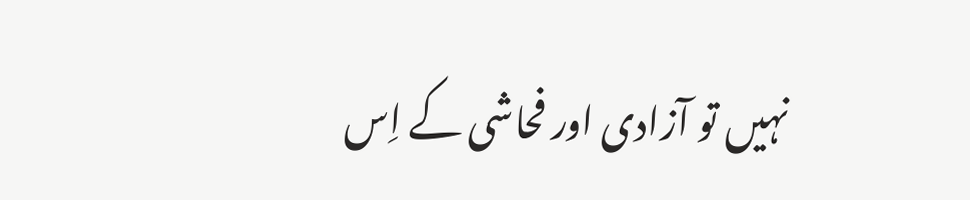نہیں تو آزادی اور فحاشی کے اِس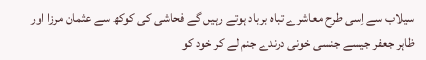سیلاب سے اِسی طرح معاشرے تباہ برباد ہوتے رہیں گے فحاشی کی کوکھ سے عثمان مرزا اور ظاہر جعفر جیسے جنسی خونی درندے جنم لے کر خود کو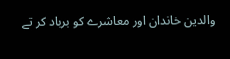والدین خاندان اور معاشرے کو برباد کر تے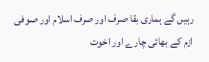رہیں گے ہماری بقا صرف اور صرف اسلام اور صوفی ازم کے بھائی چارے اور اخوت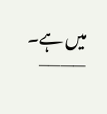میں ہے۔
———–